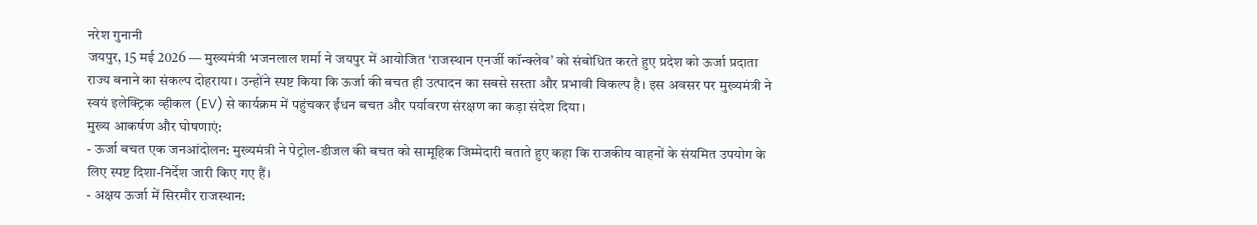नरेश गुनानी
जयपुर, 15 मई 2026 — मुख्यमंत्री भजनलाल शर्मा ने जयपुर में आयोजित ‘राजस्थान एनर्जी कॉन्क्लेव’ को संबोधित करते हुए प्रदेश को ऊर्जा प्रदाता राज्य बनाने का संकल्प दोहराया। उन्होंने स्पष्ट किया कि ऊर्जा की बचत ही उत्पादन का सबसे सस्ता और प्रभावी विकल्प है। इस अवसर पर मुख्यमंत्री ने स्वयं इलेक्ट्रिक व्हीकल (EV) से कार्यक्रम में पहुंचकर ईंधन बचत और पर्यावरण संरक्षण का कड़ा संदेश दिया।
मुख्य आकर्षण और घोषणाएं:
- ऊर्जा बचत एक जनआंदोलन: मुख्यमंत्री ने पेट्रोल-डीजल की बचत को सामूहिक जिम्मेदारी बताते हुए कहा कि राजकीय वाहनों के संयमित उपयोग के लिए स्पष्ट दिशा-निर्देश जारी किए गए हैं।
- अक्षय ऊर्जा में सिरमौर राजस्थान: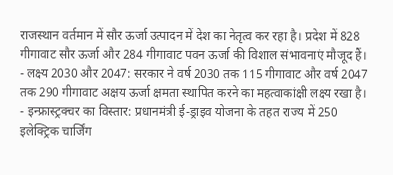राजस्थान वर्तमान में सौर ऊर्जा उत्पादन में देश का नेतृत्व कर रहा है। प्रदेश में 828 गीगावाट सौर ऊर्जा और 284 गीगावाट पवन ऊर्जा की विशाल संभावनाएं मौजूद हैं।
- लक्ष्य 2030 और 2047: सरकार ने वर्ष 2030 तक 115 गीगावाट और वर्ष 2047 तक 290 गीगावाट अक्षय ऊर्जा क्षमता स्थापित करने का महत्वाकांक्षी लक्ष्य रखा है।
- इन्फ्रास्ट्रक्चर का विस्तार: प्रधानमंत्री ई-ड्राइव योजना के तहत राज्य में 250 इलेक्ट्रिक चार्जिंग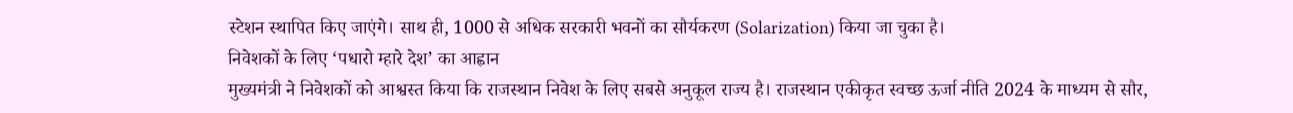स्टेशन स्थापित किए जाएंगे। साथ ही, 1000 से अधिक सरकारी भवनों का सौर्यकरण (Solarization) किया जा चुका है।
निवेशकों के लिए ‘पधारो म्हारे देश’ का आह्वान
मुख्यमंत्री ने निवेशकों को आश्वस्त किया कि राजस्थान निवेश के लिए सबसे अनुकूल राज्य है। राजस्थान एकीकृत स्वच्छ ऊर्जा नीति 2024 के माध्यम से सौर,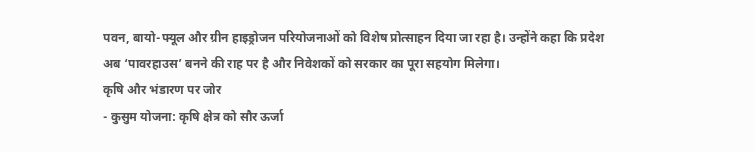पवन, बायो-फ्यूल और ग्रीन हाइड्रोजन परियोजनाओं को विशेष प्रोत्साहन दिया जा रहा है। उन्होंने कहा कि प्रदेश अब ‘पावरहाउस’ बनने की राह पर है और निवेशकों को सरकार का पूरा सहयोग मिलेगा।
कृषि और भंडारण पर जोर
- कुसुम योजना: कृषि क्षेत्र को सौर ऊर्जा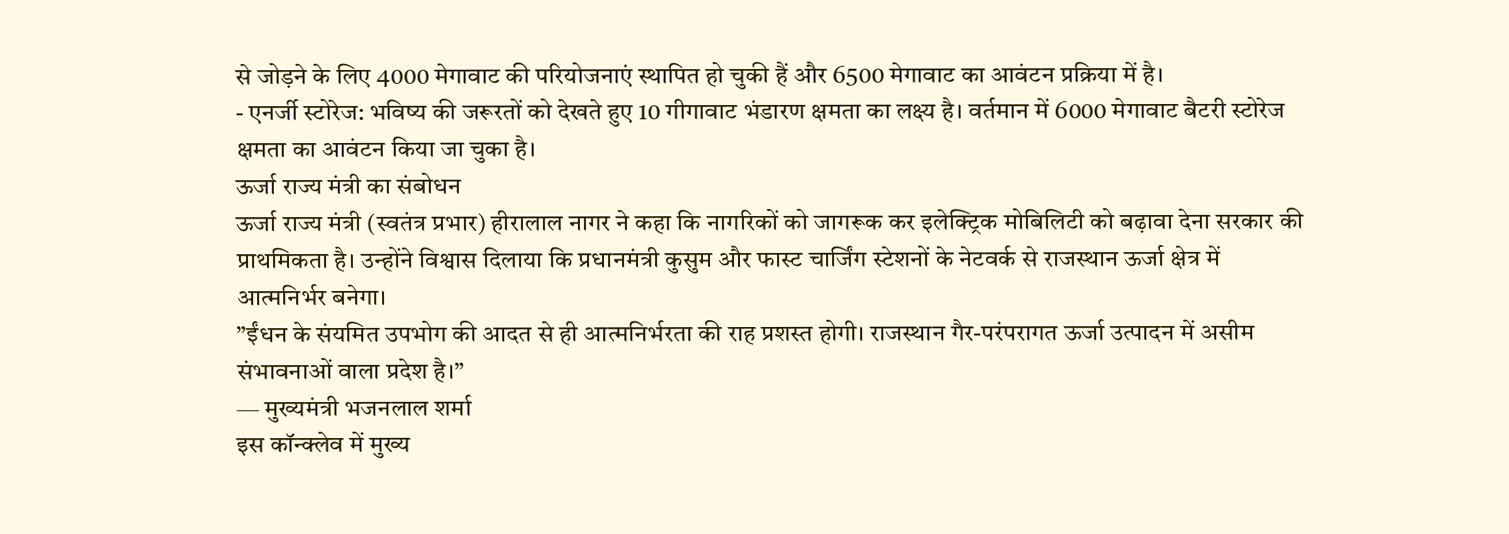से जोड़ने के लिए 4000 मेगावाट की परियोजनाएं स्थापित हो चुकी हैं और 6500 मेगावाट का आवंटन प्रक्रिया में है।
- एनर्जी स्टोरेज: भविष्य की जरूरतों को देखते हुए 10 गीगावाट भंडारण क्षमता का लक्ष्य है। वर्तमान में 6000 मेगावाट बैटरी स्टोरेज क्षमता का आवंटन किया जा चुका है।
ऊर्जा राज्य मंत्री का संबोधन
ऊर्जा राज्य मंत्री (स्वतंत्र प्रभार) हीरालाल नागर ने कहा कि नागरिकों को जागरूक कर इलेक्ट्रिक मोबिलिटी को बढ़ावा देना सरकार की प्राथमिकता है। उन्होंने विश्वास दिलाया कि प्रधानमंत्री कुसुम और फास्ट चार्जिंग स्टेशनों के नेटवर्क से राजस्थान ऊर्जा क्षेत्र में आत्मनिर्भर बनेगा।
”ईंधन के संयमित उपभोग की आदत से ही आत्मनिर्भरता की राह प्रशस्त होगी। राजस्थान गैर-परंपरागत ऊर्जा उत्पादन में असीम संभावनाओं वाला प्रदेश है।”
— मुख्यमंत्री भजनलाल शर्मा
इस कॉन्क्लेव में मुख्य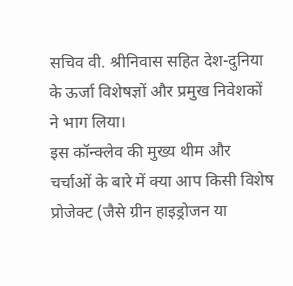सचिव वी. श्रीनिवास सहित देश-दुनिया के ऊर्जा विशेषज्ञों और प्रमुख निवेशकों ने भाग लिया।
इस कॉन्क्लेव की मुख्य थीम और चर्चाओं के बारे में क्या आप किसी विशेष प्रोजेक्ट (जैसे ग्रीन हाइड्रोजन या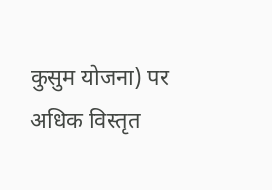कुसुम योजना) पर अधिक विस्तृत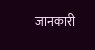जानकारी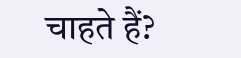चाहते हैं?